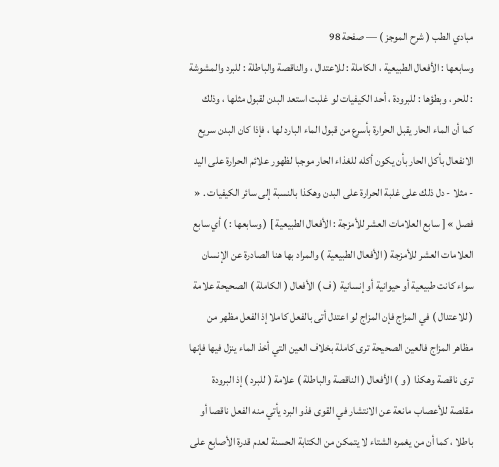مبادي الطب ( شرح الموجز ) — صفحة 98
وسابعها : الأفعال الطبيعية ، الكاملة : للاعتدال ، والناقصة والباطلة : للبرد والمشوشة : للحر ، وبطؤها : للبرودة ، أحد الكيفيات لو غلبت استعد البدن لقبول مثلها ، وذلك كما أن الماء الحار يقبل الحرارة بأسرع من قبول الماء البارد لها ، فإذا كان البدن سريع الانفعال بأكل الحار بأن يكون أكله للغذاء الحار موجبا لظهور علائم الحرارة على اليد - مثلا - دل ذلك على غلبة الحرارة على البدن وهكذا بالنسبة إلى سائر الكيفيات . « فصل » [ سابع العلامات العشر للأمزجة : الأفعال الطبيعية ] ( وسابعها : ) أي سابع العلامات العشر للأمزجة ( الأفعال الطبيعية ) والمراد بها هنا الصادرة عن الإنسان سواء كانت طبيعية أو حيوانية أو إنسانية ( ف ) الأفعال ( الكاملة ) الصحيحة علامة ( للاعتدال ) في المزاج فإن المزاج لو اعتدل أتى بالفعل كاملا إذ الفعل مظهر من مظاهر المزاج فالعين الصحيحة ترى كاملة بخلاف العين التي أخذ الماء ينزل فيها فإنها ترى ناقصة وهكذا ( و ) الأفعال ( الناقصة والباطلة ) علامة ( للبرد ) إذ البرودة مقلصة للأعصاب مانعة عن الانتشار في القوى فذو البرد يأتي منه الفعل ناقصا أو باطلا ، كما أن من يغمره الشتاء لا يتمكن من الكتابة الحسنة لعدم قدرة الأصابع على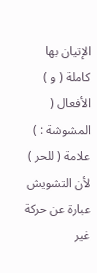الإتيان بها كاملة ( و ) الأفعال ( المشوشة : ) علامة ( للحر ) لأن التشويش عبارة عن حركة غير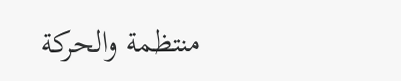منتظمة والحركة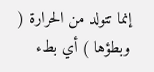إنما تتولد من الحرارة ( وبطؤها ) أي بطء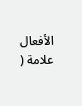الأفعال علامة (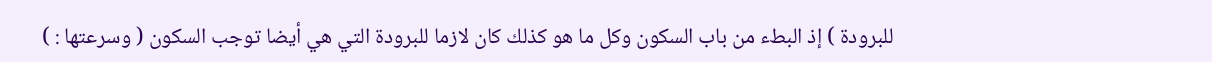للبرودة ) إذ البطء من باب السكون وكل ما هو كذلك كان لازما للبرودة التي هي أيضا توجب السكون ( وسرعتها : )